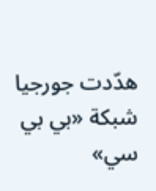هدّدت جورجيا شبكة «بي بي سي»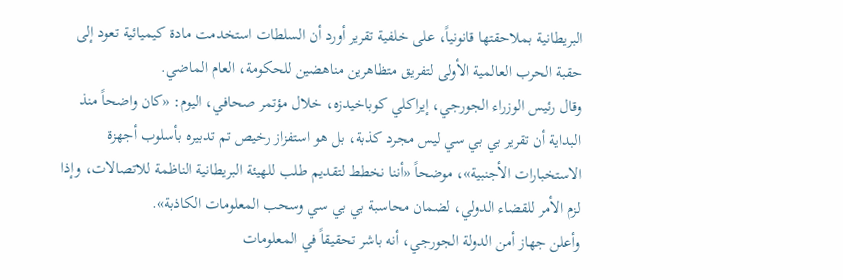البريطانية بملاحقتها قانونياً، على خلفية تقرير أورد أن السلطات استخدمت مادة كيميائية تعود إلى حقبة الحرب العالمية الأولى لتفريق متظاهرين مناهضين للحكومة، العام الماضي.
وقال رئيس الوزراء الجورجي، إيراكلي كوباخيدزه، خلال مؤتمر صحافي، اليوم: «كان واضحاً منذ البداية أن تقرير بي بي سي ليس مجرد كذبة، بل هو استفزاز رخيص تم تدبيره بأسلوب أجهزة الاستخبارات الأجنبية»، موضحاً «أننا نخطط لتقديم طلب للهيئة البريطانية الناظمة للاتصالات، وإذا لزم الأمر للقضاء الدولي، لضمان محاسبة بي بي سي وسحب المعلومات الكاذبة».
وأعلن جهاز أمن الدولة الجورجي، أنه باشر تحقيقاً في المعلومات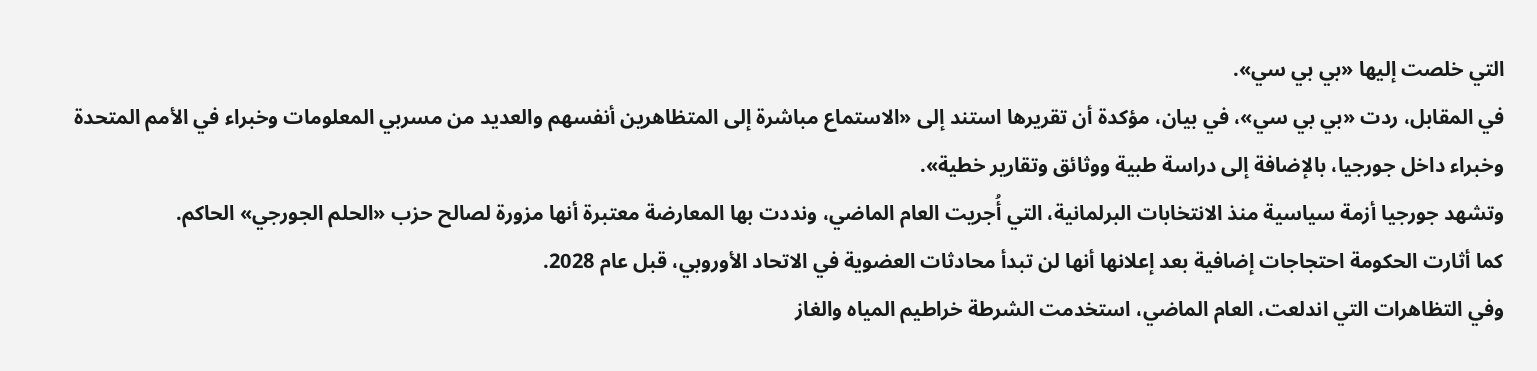التي خلصت إليها «بي بي سي».
في المقابل، ردت «بي بي سي»، في بيان، مؤكدة أن تقريرها استند إلى «الاستماع مباشرة إلى المتظاهرين أنفسهم والعديد من مسربي المعلومات وخبراء في الأمم المتحدة وخبراء داخل جورجيا، بالإضافة إلى دراسة طبية ووثائق وتقارير خطية».
وتشهد جورجيا أزمة سياسية منذ الانتخابات البرلمانية، التي أُجريت العام الماضي، ونددت بها المعارضة معتبرة أنها مزورة لصالح حزب «الحلم الجورجي» الحاكم.
كما أثارت الحكومة احتجاجات إضافية بعد إعلانها أنها لن تبدأ محادثات العضوية في الاتحاد الأوروبي، قبل عام 2028.
وفي التظاهرات التي اندلعت، العام الماضي، استخدمت الشرطة خراطيم المياه والغاز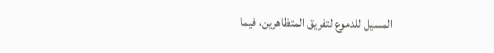المسيل للدموع لتفريق المتظاهرين، فيما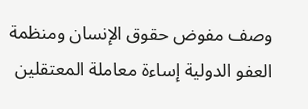وصف مفوض حقوق الإنسان ومنظمة العفو الدولية إساءة معاملة المعتقلين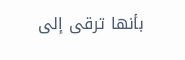بأنها ترقى إلى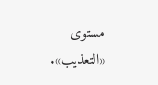مستوى «التعذيب».